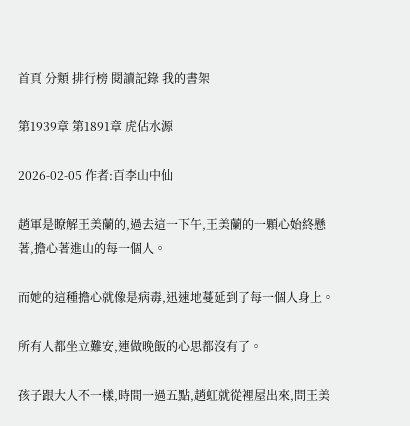首頁 分類 排行榜 閱讀記錄 我的書架

第1939章 第1891章 虎佔水源

2026-02-05 作者:百李山中仙

趙軍是瞭解王美蘭的,過去這一下午,王美蘭的一顆心始終懸著,擔心著進山的每一個人。

而她的這種擔心就像是病毒,迅速地蔓延到了每一個人身上。

所有人都坐立難安,連做晚飯的心思都沒有了。

孩子跟大人不一樣,時間一過五點,趙虹就從裡屋出來,問王美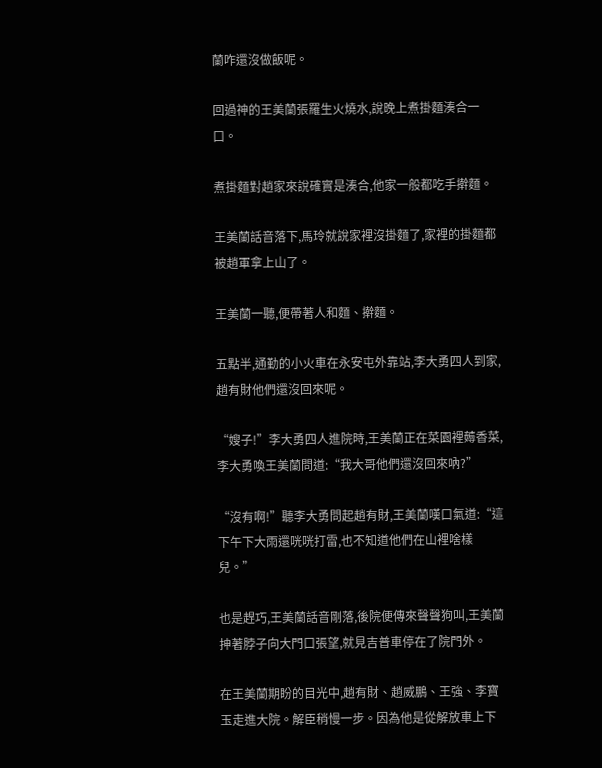蘭咋還沒做飯呢。

回過神的王美蘭張羅生火燒水,說晚上煮掛麵湊合一口。

煮掛麵對趙家來說確實是湊合,他家一般都吃手擀麵。

王美蘭話音落下,馬玲就說家裡沒掛麵了,家裡的掛麵都被趙軍拿上山了。

王美蘭一聽,便帶著人和麵、擀麵。

五點半,通勤的小火車在永安屯外靠站,李大勇四人到家,趙有財他們還沒回來呢。

“嫂子!”李大勇四人進院時,王美蘭正在菜園裡薅香菜,李大勇喚王美蘭問道:“我大哥他們還沒回來吶?”

“沒有啊!”聽李大勇問起趙有財,王美蘭嘆口氣道:“這下午下大雨還咣咣打雷,也不知道他們在山裡啥樣兒。”

也是趕巧,王美蘭話音剛落,後院便傳來聲聲狗叫,王美蘭抻著脖子向大門口張望,就見吉普車停在了院門外。

在王美蘭期盼的目光中,趙有財、趙威鵬、王強、李寶玉走進大院。解臣稍慢一步。因為他是從解放車上下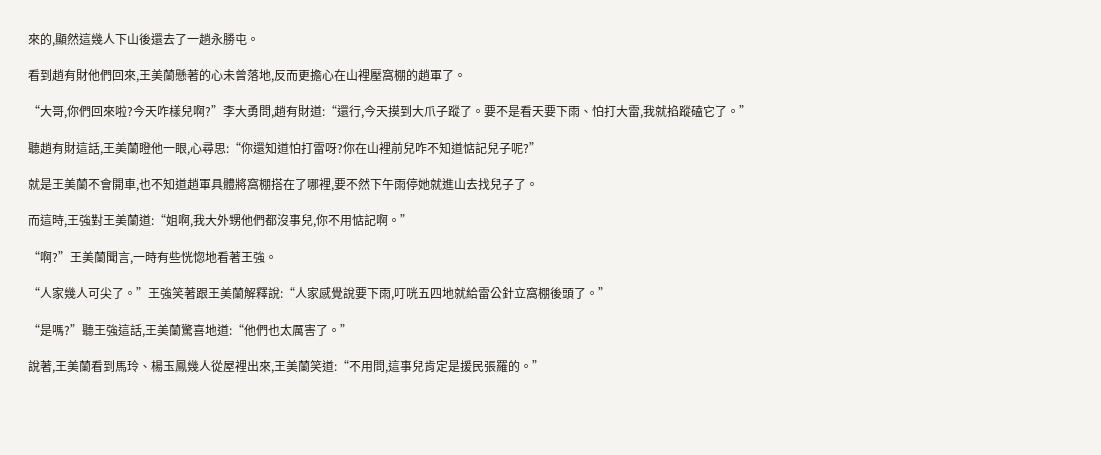來的,顯然這幾人下山後還去了一趟永勝屯。

看到趙有財他們回來,王美蘭懸著的心未曾落地,反而更擔心在山裡壓窩棚的趙軍了。

“大哥,你們回來啦?今天咋樣兒啊?”李大勇問,趙有財道:“還行,今天摸到大爪子蹤了。要不是看天要下雨、怕打大雷,我就掐蹤磕它了。”

聽趙有財這話,王美蘭瞪他一眼,心尋思:“你還知道怕打雷呀?你在山裡前兒咋不知道惦記兒子呢?”

就是王美蘭不會開車,也不知道趙軍具體將窩棚搭在了哪裡,要不然下午雨停她就進山去找兒子了。

而這時,王強對王美蘭道:“姐啊,我大外甥他們都沒事兒,你不用惦記啊。”

“啊?”王美蘭聞言,一時有些恍惚地看著王強。

“人家幾人可尖了。”王強笑著跟王美蘭解釋說:“人家感覺說要下雨,叮咣五四地就給雷公針立窩棚後頭了。”

“是嗎?”聽王強這話,王美蘭驚喜地道:“他們也太厲害了。”

說著,王美蘭看到馬玲、楊玉鳳幾人從屋裡出來,王美蘭笑道:“不用問,這事兒肯定是援民張羅的。”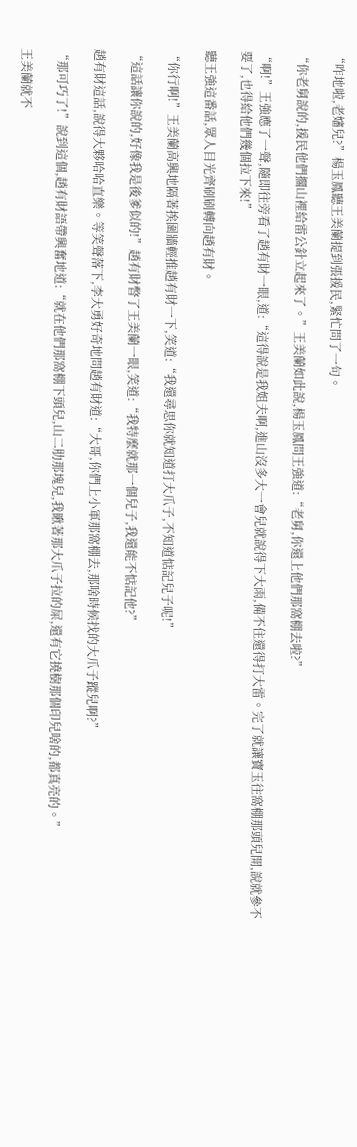“咋地啦,老嬸兒?”楊玉鳳聽王美蘭提到張援民,緊忙問了一句。

“你老舅說的,援民他們擱山裡給雷公針立起來了。”王美蘭如此說,楊玉鳳問王強道:“老舅,你還上他們那窩棚去啦?”

“啊!”王強應了一聲,隨即往旁看了趙有財一眼,道:“這得說是我姐夫啊,進山沒多大一會兒就說得下大雨,備不住還得打大雷。完了就讓寶玉往窩棚那頭兒開,說就參不要了,也得給他們幾個拉下來!”

聽王強這番話,眾人目光齊刷刷轉向趙有財。

“你行啊!”王美蘭高興地隔著挨圍牆輕推趙有財一下,笑道:“我還尋思你就知道打大爪子,不知道惦記兒子呢!”

“這話讓你說的,好像我是後爹似的!”趙有財瞥了王美蘭一眼,笑道:“我特麼就那一個兒子,我還能不惦記他?”

趙有財這話,說得大夥哈哈直樂。等笑聲落下,李大勇好奇地問趙有財道:“大哥,你們上小軍那窩棚去,那啥時候找的大爪子蹤兒啊?”

“那可巧了!”說到這個,趙有財語帶興奮地道:“就在他們那窩棚下頭兒,山二肋那塊兒,我瞅著那大爪子拉的屎,還有它撓樹那個印兒啥的,都真亮的。”

王美蘭就不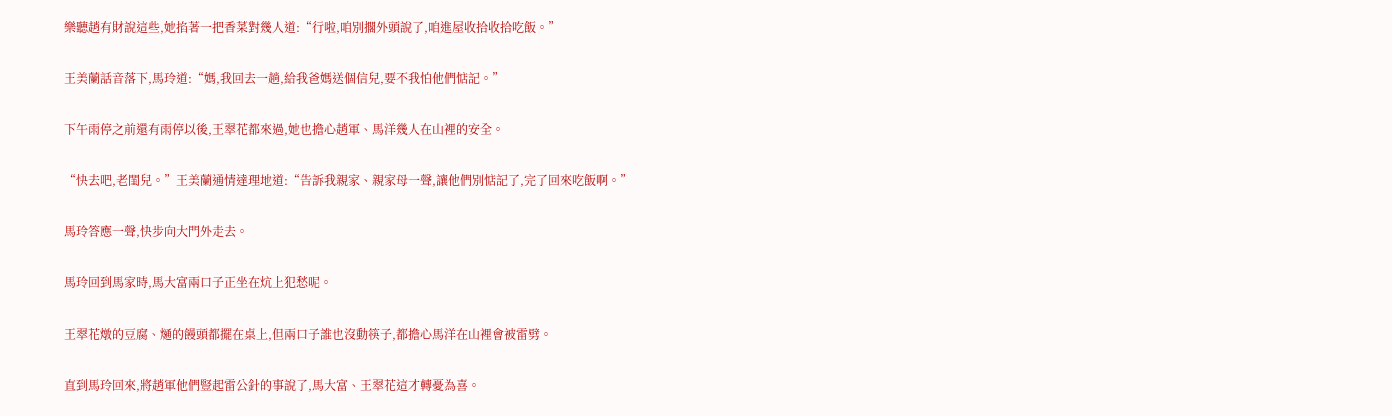樂聽趙有財說這些,她掐著一把香菜對幾人道:“行啦,咱別擱外頭說了,咱進屋收拾收拾吃飯。”

王美蘭話音落下,馬玲道:“媽,我回去一趟,給我爸媽送個信兒,要不我怕他們惦記。”

下午雨停之前還有雨停以後,王翠花都來過,她也擔心趙軍、馬洋幾人在山裡的安全。

“快去吧,老閨兒。”王美蘭通情達理地道:“告訴我親家、親家母一聲,讓他們別惦記了,完了回來吃飯啊。”

馬玲答應一聲,快步向大門外走去。

馬玲回到馬家時,馬大富兩口子正坐在炕上犯愁呢。

王翠花燉的豆腐、熥的饅頭都擺在桌上,但兩口子誰也沒動筷子,都擔心馬洋在山裡會被雷劈。

直到馬玲回來,將趙軍他們豎起雷公針的事說了,馬大富、王翠花這才轉憂為喜。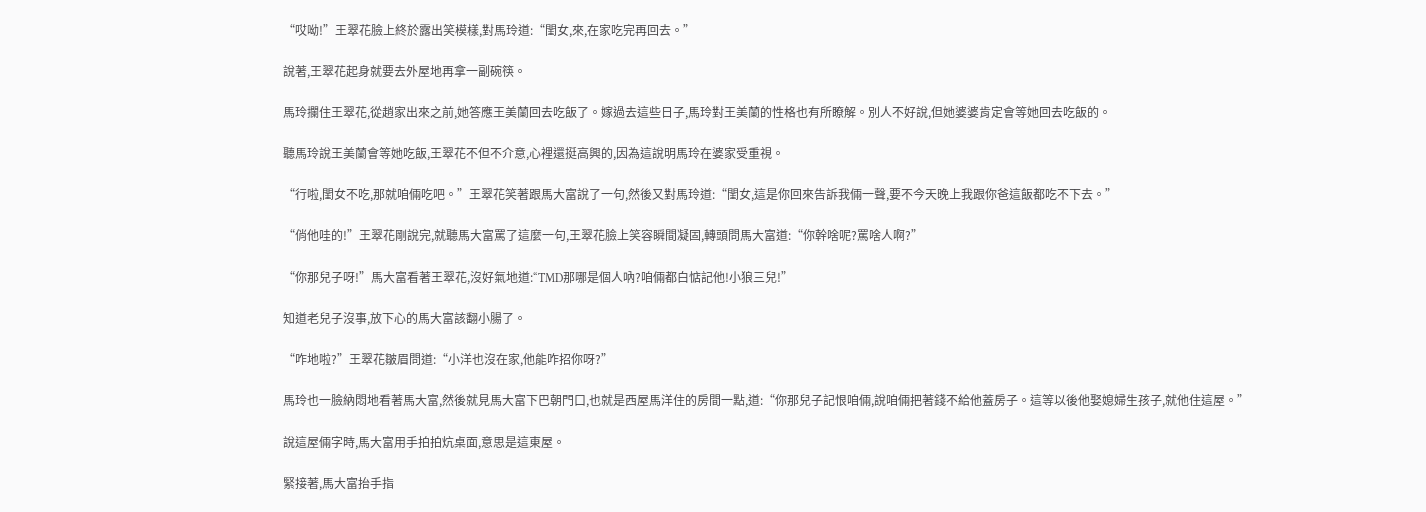“哎呦!”王翠花臉上終於露出笑模樣,對馬玲道:“閨女,來,在家吃完再回去。”

說著,王翠花起身就要去外屋地再拿一副碗筷。

馬玲攔住王翠花,從趙家出來之前,她答應王美蘭回去吃飯了。嫁過去這些日子,馬玲對王美蘭的性格也有所瞭解。別人不好說,但她婆婆肯定會等她回去吃飯的。

聽馬玲說王美蘭會等她吃飯,王翠花不但不介意,心裡還挺高興的,因為這說明馬玲在婆家受重視。

“行啦,閨女不吃,那就咱倆吃吧。”王翠花笑著跟馬大富說了一句,然後又對馬玲道:“閨女,這是你回來告訴我倆一聲,要不今天晚上我跟你爸這飯都吃不下去。”

“俏他哇的!”王翠花剛說完,就聽馬大富罵了這麼一句,王翠花臉上笑容瞬間凝固,轉頭問馬大富道:“你幹啥呢?罵啥人啊?”

“你那兒子呀!”馬大富看著王翠花,沒好氣地道:“TMD那哪是個人吶?咱倆都白惦記他!小狼三兒!”

知道老兒子沒事,放下心的馬大富該翻小腸了。

“咋地啦?”王翠花皺眉問道:“小洋也沒在家,他能咋招你呀?”

馬玲也一臉納悶地看著馬大富,然後就見馬大富下巴朝門口,也就是西屋馬洋住的房間一點,道:“你那兒子記恨咱倆,說咱倆把著錢不給他蓋房子。這等以後他娶媳婦生孩子,就他住這屋。”

說這屋倆字時,馬大富用手拍拍炕桌面,意思是這東屋。

緊接著,馬大富抬手指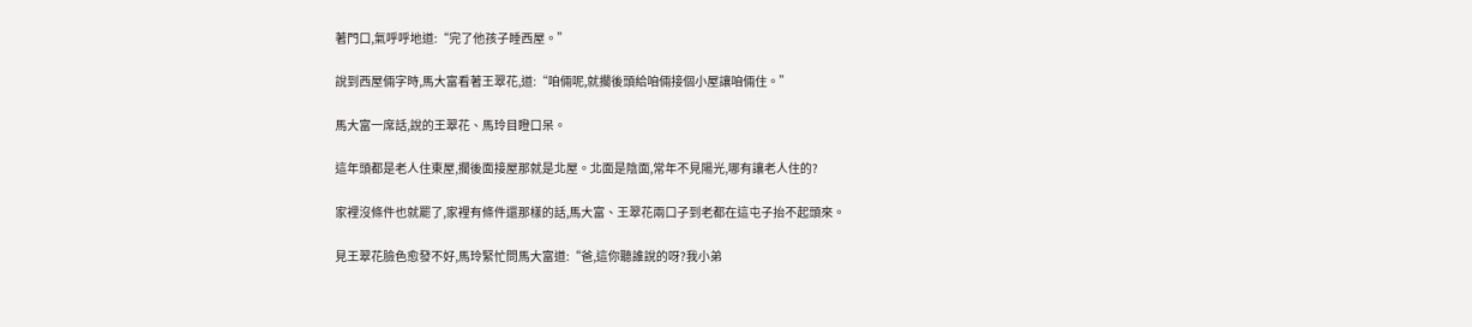著門口,氣呼呼地道:“完了他孩子睡西屋。”

說到西屋倆字時,馬大富看著王翠花,道:“咱倆呢,就擱後頭給咱倆接個小屋讓咱倆住。”

馬大富一席話,說的王翠花、馬玲目瞪口呆。

這年頭都是老人住東屋,擱後面接屋那就是北屋。北面是陰面,常年不見陽光,哪有讓老人住的?

家裡沒條件也就罷了,家裡有條件還那樣的話,馬大富、王翠花兩口子到老都在這屯子抬不起頭來。

見王翠花臉色愈發不好,馬玲緊忙問馬大富道:“爸,這你聽誰說的呀?我小弟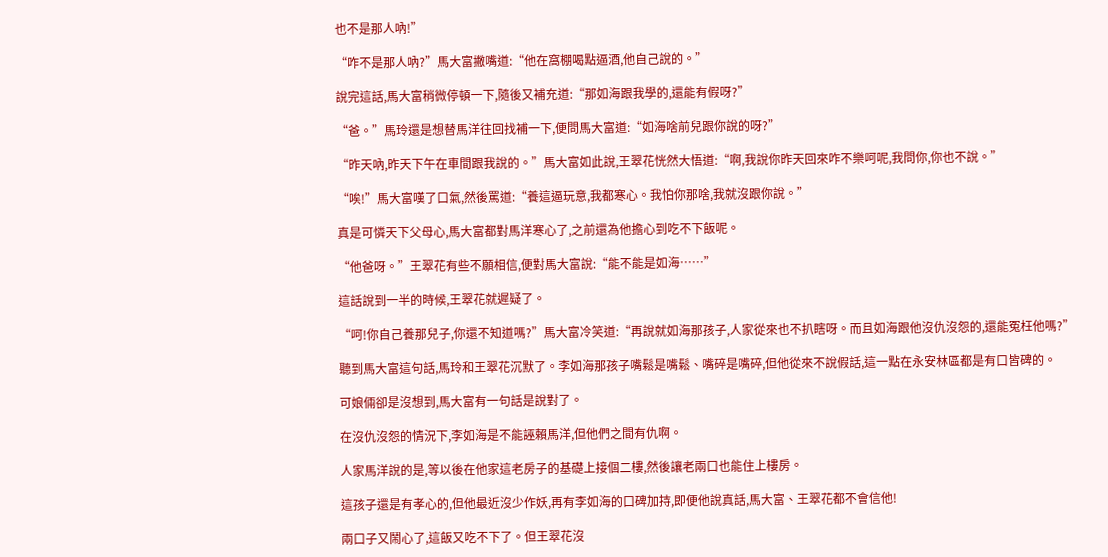也不是那人吶!”

“咋不是那人吶?”馬大富撇嘴道:“他在窩棚喝點逼酒,他自己說的。”

說完這話,馬大富稍微停頓一下,隨後又補充道:“那如海跟我學的,還能有假呀?”

“爸。”馬玲還是想替馬洋往回找補一下,便問馬大富道:“如海啥前兒跟你說的呀?”

“昨天吶,昨天下午在車間跟我說的。”馬大富如此說,王翠花恍然大悟道:“啊,我說你昨天回來咋不樂呵呢,我問你,你也不說。”

“唉!”馬大富嘆了口氣,然後罵道:“養這逼玩意,我都寒心。我怕你那啥,我就沒跟你說。”

真是可憐天下父母心,馬大富都對馬洋寒心了,之前還為他擔心到吃不下飯呢。

“他爸呀。”王翠花有些不願相信,便對馬大富說:“能不能是如海……”

這話說到一半的時候,王翠花就遲疑了。

“呵!你自己養那兒子,你還不知道嗎?”馬大富冷笑道:“再說就如海那孩子,人家從來也不扒瞎呀。而且如海跟他沒仇沒怨的,還能冤枉他嗎?”

聽到馬大富這句話,馬玲和王翠花沉默了。李如海那孩子嘴鬆是嘴鬆、嘴碎是嘴碎,但他從來不說假話,這一點在永安林區都是有口皆碑的。

可娘倆卻是沒想到,馬大富有一句話是說對了。

在沒仇沒怨的情況下,李如海是不能誣賴馬洋,但他們之間有仇啊。

人家馬洋說的是,等以後在他家這老房子的基礎上接個二樓,然後讓老兩口也能住上樓房。

這孩子還是有孝心的,但他最近沒少作妖,再有李如海的口碑加持,即便他說真話,馬大富、王翠花都不會信他!

兩口子又鬧心了,這飯又吃不下了。但王翠花沒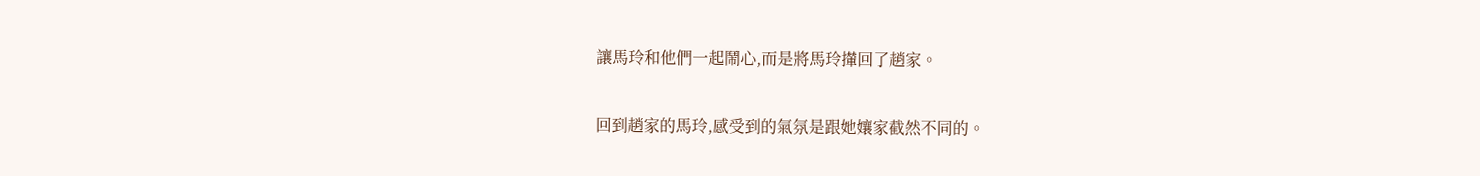讓馬玲和他們一起鬧心,而是將馬玲攆回了趙家。

回到趙家的馬玲,感受到的氣氛是跟她孃家截然不同的。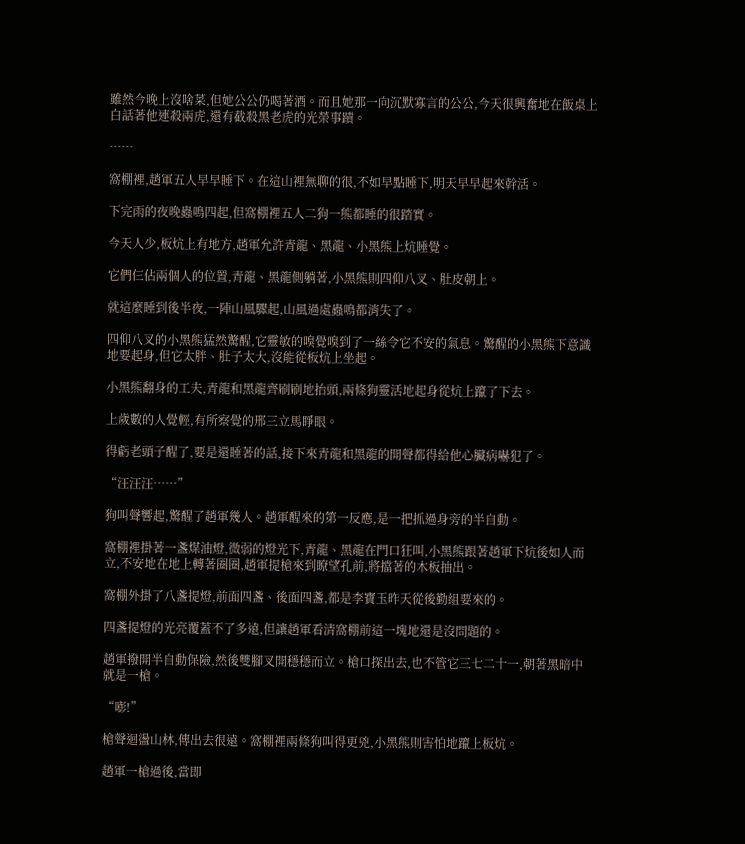雖然今晚上沒啥菜,但她公公仍喝著酒。而且她那一向沉默寡言的公公,今天很興奮地在飯桌上白話著他連殺兩虎,還有截殺黑老虎的光榮事蹟。

……

窩棚裡,趙軍五人早早睡下。在這山裡無聊的很,不如早點睡下,明天早早起來幹活。

下完雨的夜晚蟲鳴四起,但窩棚裡五人二狗一熊都睡的很踏實。

今天人少,板炕上有地方,趙軍允許青龍、黑龍、小黑熊上炕睡覺。

它們仨佔兩個人的位置,青龍、黑龍側躺著,小黑熊則四仰八叉、肚皮朝上。

就這麼睡到後半夜,一陣山風驟起,山風過處蟲鳴都消失了。

四仰八叉的小黑熊猛然驚醒,它靈敏的嗅覺嗅到了一絲令它不安的氣息。驚醒的小黑熊下意識地要起身,但它太胖、肚子太大,沒能從板炕上坐起。

小黑熊翻身的工夫,青龍和黑龍齊刷刷地抬頭,兩條狗靈活地起身從炕上躥了下去。

上歲數的人覺輕,有所察覺的邢三立馬睜眼。

得虧老頭子醒了,要是還睡著的話,接下來青龍和黑龍的開聲都得給他心臟病嚇犯了。

“汪汪汪……”

狗叫聲響起,驚醒了趙軍幾人。趙軍醒來的第一反應,是一把抓過身旁的半自動。

窩棚裡掛著一盞煤油燈,微弱的燈光下,青龍、黑龍在門口狂叫,小黑熊跟著趙軍下炕後如人而立,不安地在地上轉著圈圈,趙軍提槍來到瞭望孔前,將擋著的木板抽出。

窩棚外掛了八盞提燈,前面四盞、後面四盞,都是李寶玉昨天從後勤組要來的。

四盞提燈的光亮覆蓋不了多遠,但讓趙軍看清窩棚前這一塊地還是沒問題的。

趙軍撥開半自動保險,然後雙腳叉開穩穩而立。槍口探出去,也不管它三七二十一,朝著黑暗中就是一槍。

“嘭!”

槍聲迴盪山林,傳出去很遠。窩棚裡兩條狗叫得更兇,小黑熊則害怕地躥上板炕。

趙軍一槍過後,當即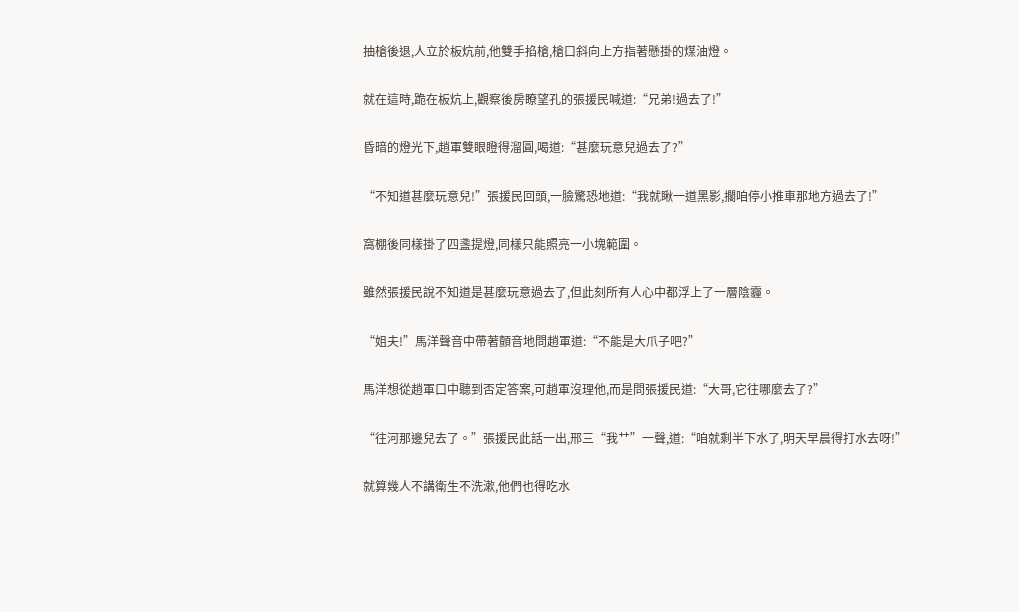抽槍後退,人立於板炕前,他雙手掐槍,槍口斜向上方指著懸掛的煤油燈。

就在這時,跪在板炕上,觀察後房瞭望孔的張援民喊道:“兄弟!過去了!”

昏暗的燈光下,趙軍雙眼瞪得溜圓,喝道:“甚麼玩意兒過去了?”

“不知道甚麼玩意兒!”張援民回頭,一臉驚恐地道:“我就瞅一道黑影,擱咱停小推車那地方過去了!”

窩棚後同樣掛了四盞提燈,同樣只能照亮一小塊範圍。

雖然張援民說不知道是甚麼玩意過去了,但此刻所有人心中都浮上了一層陰霾。

“姐夫!”馬洋聲音中帶著顫音地問趙軍道:“不能是大爪子吧?”

馬洋想從趙軍口中聽到否定答案,可趙軍沒理他,而是問張援民道:“大哥,它往哪麼去了?”

“往河那邊兒去了。”張援民此話一出,邢三“我艹”一聲,道:“咱就剩半下水了,明天早晨得打水去呀!”

就算幾人不講衛生不洗漱,他們也得吃水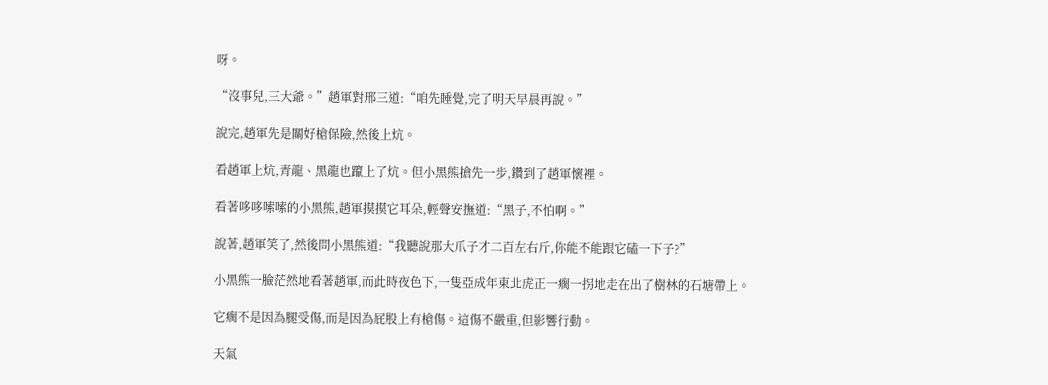呀。

“沒事兒,三大爺。”趙軍對邢三道:“咱先睡覺,完了明天早晨再說。”

說完,趙軍先是關好槍保險,然後上炕。

看趙軍上炕,青龍、黑龍也躥上了炕。但小黑熊搶先一步,鑽到了趙軍懷裡。

看著哆哆嗦嗦的小黑熊,趙軍摸摸它耳朵,輕聲安撫道:“黑子,不怕啊。”

說著,趙軍笑了,然後問小黑熊道:“我聽說那大爪子才二百左右斤,你能不能跟它磕一下子?”

小黑熊一臉茫然地看著趙軍,而此時夜色下,一隻亞成年東北虎正一瘸一拐地走在出了樹林的石塘帶上。

它瘸不是因為腿受傷,而是因為屁股上有槍傷。這傷不嚴重,但影響行動。

天氣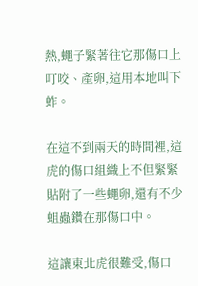熱,蠅子緊著往它那傷口上叮咬、產卵,這用本地叫下蚱。

在這不到兩天的時間裡,這虎的傷口組織上不但緊緊貼附了一些蠅卵,還有不少蛆蟲鑽在那傷口中。

這讓東北虎很難受,傷口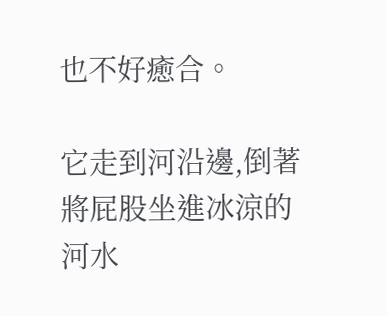也不好癒合。

它走到河沿邊,倒著將屁股坐進冰涼的河水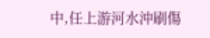中,任上游河水沖刷傷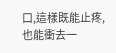口,這樣既能止疼,也能衝去一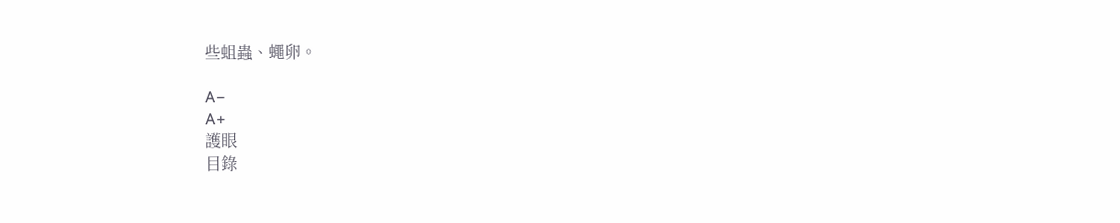些蛆蟲、蠅卵。

A−
A+
護眼
目錄